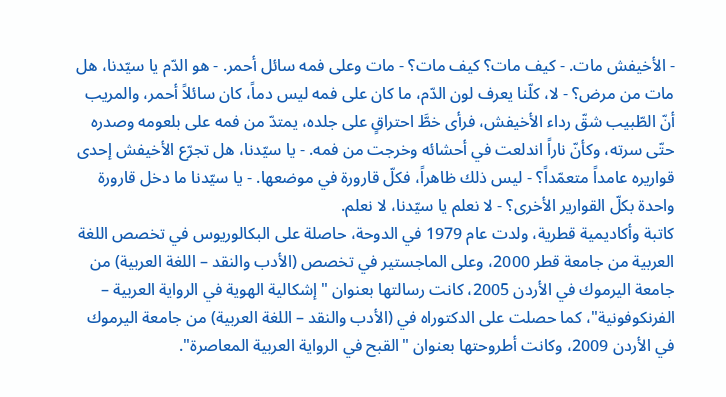- الأخيفش مات. - كيف مات؟ كيف مات؟ - مات وعلى فمه سائل أحمر. - هو الدّم يا سيّدنا، هل مات من مرض؟ - لا، كلّنا يعرف لون الدّم، ما كان على فمه ليس دماً، كان سائلاً أحمر، والمريب أنّ الطّبيب شقّ رداء الأخيفش، فرأى خطَّ احتراقٍ على جلده، يمتدّ من فمه على بلعومه وصدره حتّى سرته، وكأنّ ناراً اندلعت في أحشائه وخرجت من فمه. - يا سيّدنا، هل تجرّع الأخيفش إحدى قواريره عامداً متعمّداً؟ - ليس ذلك ظاهراً، فكلّ قارورة في موضعها. - يا سيّدنا ما دخل قارورة واحدة بكلّ القوارير الأخرى؟ - لا نعلم يا سيّدنا، لا نعلم.
كاتبة وأكاديمية قطرية، ولدت عام 1979 في الدوحة، حاصلة على البكالوريوس في تخصص اللغة العربية من جامعة قطر 2000، وعلى الماجستير في تخصص (الأدب والنقد – اللغة العربية) من جامعة اليرموك في الأردن 2005، كانت رسالتها بعنوان "إشكالية الهوية في الرواية العربية – الفرنكوفونية"، كما حصلت على الدكتوراه في (الأدب والنقد – اللغة العربية) من جامعة اليرموك في الأردن 2009، وكانت أطروحتها بعنوان "القبح في الرواية العربية المعاصرة".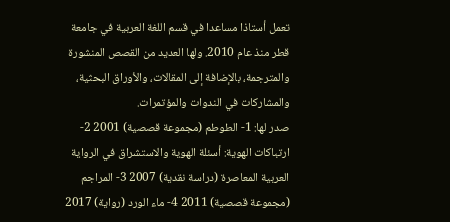تعمل أستاذا مساعدا في قسم اللغة العربية في جامعة قطر منذ عام 2010. ولها العديد من القصص المنشورة والمترجمة، بالإضافة إلى المقالات، والأوراق البحثية، والمشاركات في الندوات والمؤتمرات.
صدر لها: 1- الطوطم (مجموعة قصصية) 2001 2- ارتباكات الهوية: أسئلة الهوية والاستشراق في الرواية العربية المعاصرة (دراسة نقدية) 2007 3- المراجم (مجموعة قصصية) 2011 4- ماء الورد (رواية) 2017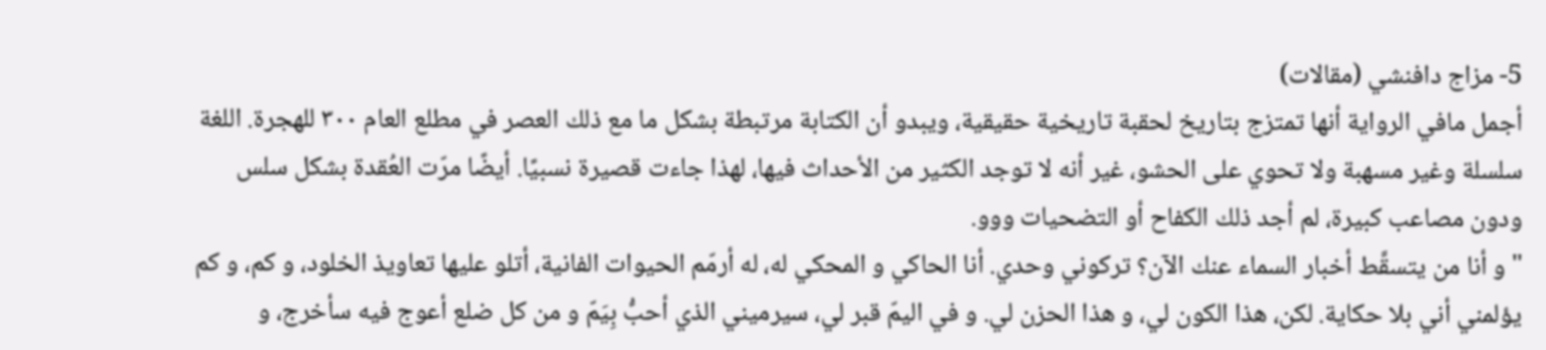5- مزاج دافنشي (مقالات)
أجمل مافي الرواية أنها تمتزج بتاريخ لحقبة تاريخية حقيقية، ويبدو أن الكتابة مرتبطة بشكل ما مع ذلك العصر في مطلع العام ٣٠٠ للهجرة. اللغة سلسلة وغير مسهبة ولا تحوي على الحشو، غير أنه لا توجد الكثير من الأحداث فيها، لهذا جاءت قصيرة نسبيًا. أيضًا مرّت العُقدة بشكل سلس ودون مصاعب كبيرة، لم أجد ذلك الكفاح أو التضحيات ووو.
"و أنا من يتسقَّط أخبار السماء عنك الآن؟ تركوني وحدي. أنا الحاكي و المحكي له، له أرمّم الحيوات الفانية، أتلو عليها تعاويذ الخلود، و كم، و كم يؤلمني أني بلا حكاية. لكن، هذا الكون لي، و هذا الحزن لي. و في اليمّ قبر لي، سيرميني الذي أحبُّ بِيَمّ و من كل ضلع أعوج فيه سأخرج، و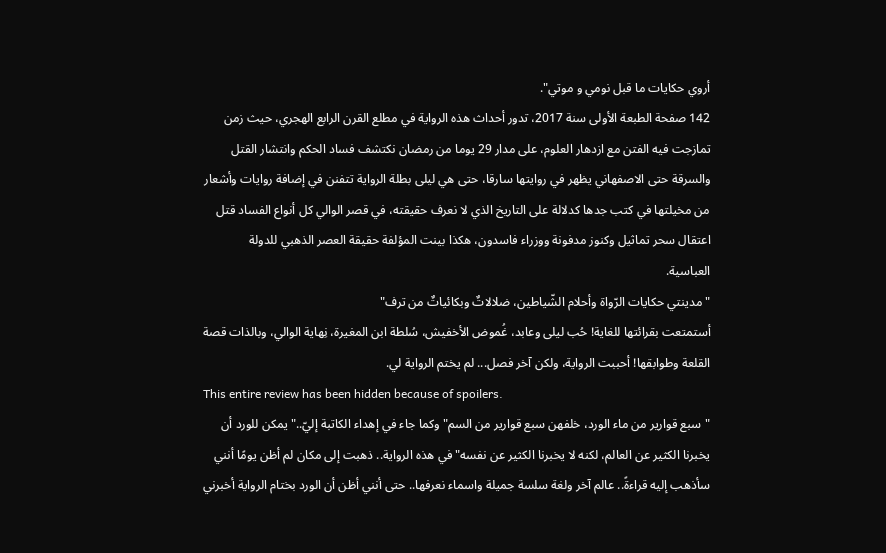أروي حكايات ما قبل نومي و موتي".
142 صفحة الطبعة الأولى سنة 2017، تدور أحداث هذه الرواية في مطلع القرن الرابع الهجري، حيث زمن تمازجت فيه الفتن مع ازدهار العلوم، على مدار 29 يوما من رمضان نكتشف فساد الحكم وانتشار القتل والسرقة حتى الاصفهاني يظهر في روايتها سارقا، حتى هي ليلى بطلة الرواية تتفنن في إضافة روايات وأشعار من مخيلتها في كتب جدها كدلالة على التاريخ الذي لا نعرف حقيقته، في قصر الوالي كل أنواع الفساد قتل اعتقال سحر تماثيل وكنوز مدفونة ووزراء فاسدون، هكذا بينت المؤلفة حقيقة العصر الذهبي للدولة العباسية.
"مدينتي حكايات الرّواة وأحلام الشّياطين، ضلالاتٌ وبكائياتٌ من ترف"
أستمتعت بقرائتها للغاية! حُب ليلى وعابد، غُموض الأخفيش، سُلطة ابن المغيرة، نِهاية الوالي، وبالذات قصة القلعة وطوابقها! أحببت الرواية، ولكن آخر فصل... لم يختم الرواية لي.
This entire review has been hidden because of spoilers.
"سبع قوارير من ماء الورد، خلفهن سبع قوارير من السم" وكما جاء في إهداء الكاتبة إليّ.." يمكن للورد أن يخبرنا الكثير عن العالم، لكنه لا يخبرنا الكثير عن نفسه" في هذه الرواية.. ذهبت إلى مكان لم أظن يومًا أنني سأذهب إليه قراءةً.. عالم آخر ولغة سلسة جميلة واسماء نعرفها.. حتى أنني أظن أن الورد بختام الرواية أخبرني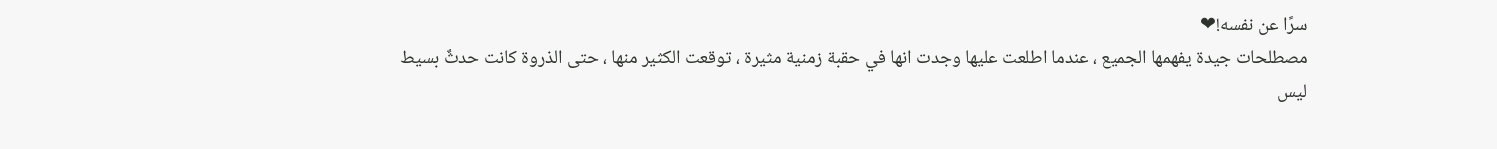سرًا عن نفسه!❤
مصطلحات جيدة يفهمها الجميع ، عندما اطلعت عليها وجدت انها في حقبة زمنية مثيرة ، توقعت الكثير منها ، حتى الذروة كانت حدثٌ بسيط ليس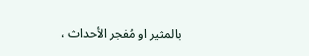بالمثير او مُفجر الأحداث ،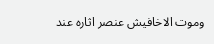وموت الاخافيش عنصر اثاره عند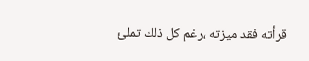قرأته فقد ميزته ،رغم كل ذلك تملئ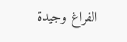الفراغ وجيدة